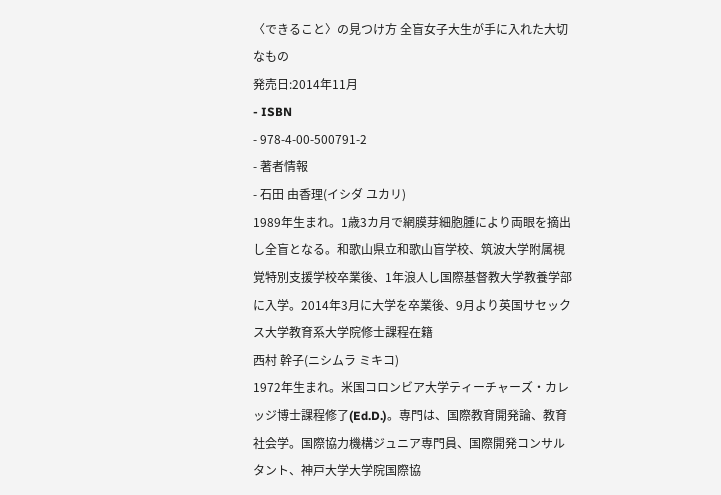〈できること〉の見つけ方 全盲女子大生が手に入れた大切なもの
発売日:2014年11月
- ISBN
- 978-4-00-500791-2
- 著者情報
- 石田 由香理(イシダ ユカリ)
1989年生まれ。1歳3カ月で網膜芽細胞腫により両眼を摘出し全盲となる。和歌山県立和歌山盲学校、筑波大学附属視覚特別支援学校卒業後、1年浪人し国際基督教大学教養学部に入学。2014年3月に大学を卒業後、9月より英国サセックス大学教育系大学院修士課程在籍
西村 幹子(ニシムラ ミキコ)
1972年生まれ。米国コロンビア大学ティーチャーズ・カレッジ博士課程修了(Ed.D.)。専門は、国際教育開発論、教育社会学。国際協力機構ジュニア専門員、国際開発コンサルタント、神戸大学大学院国際協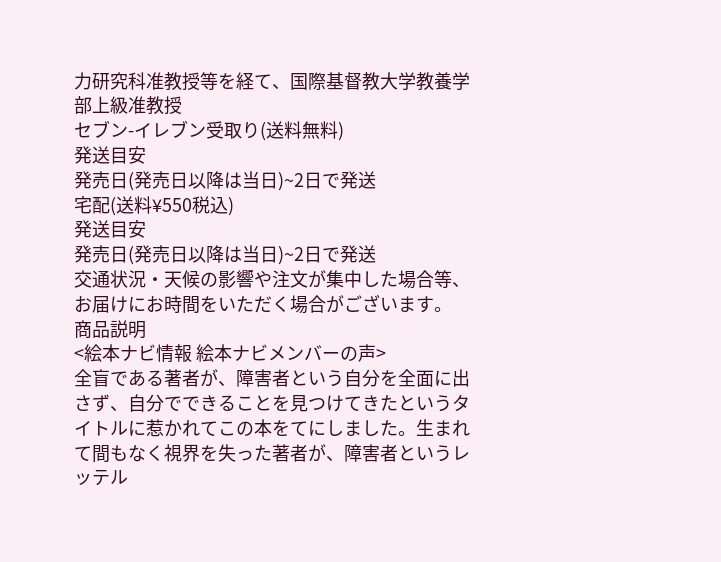力研究科准教授等を経て、国際基督教大学教養学部上級准教授
セブン-イレブン受取り(送料無料)
発送目安
発売日(発売日以降は当日)~2日で発送
宅配(送料¥550税込)
発送目安
発売日(発売日以降は当日)~2日で発送
交通状況・天候の影響や注文が集中した場合等、お届けにお時間をいただく場合がございます。
商品説明
<絵本ナビ情報 絵本ナビメンバーの声>
全盲である著者が、障害者という自分を全面に出さず、自分でできることを見つけてきたというタイトルに惹かれてこの本をてにしました。生まれて間もなく視界を失った著者が、障害者というレッテル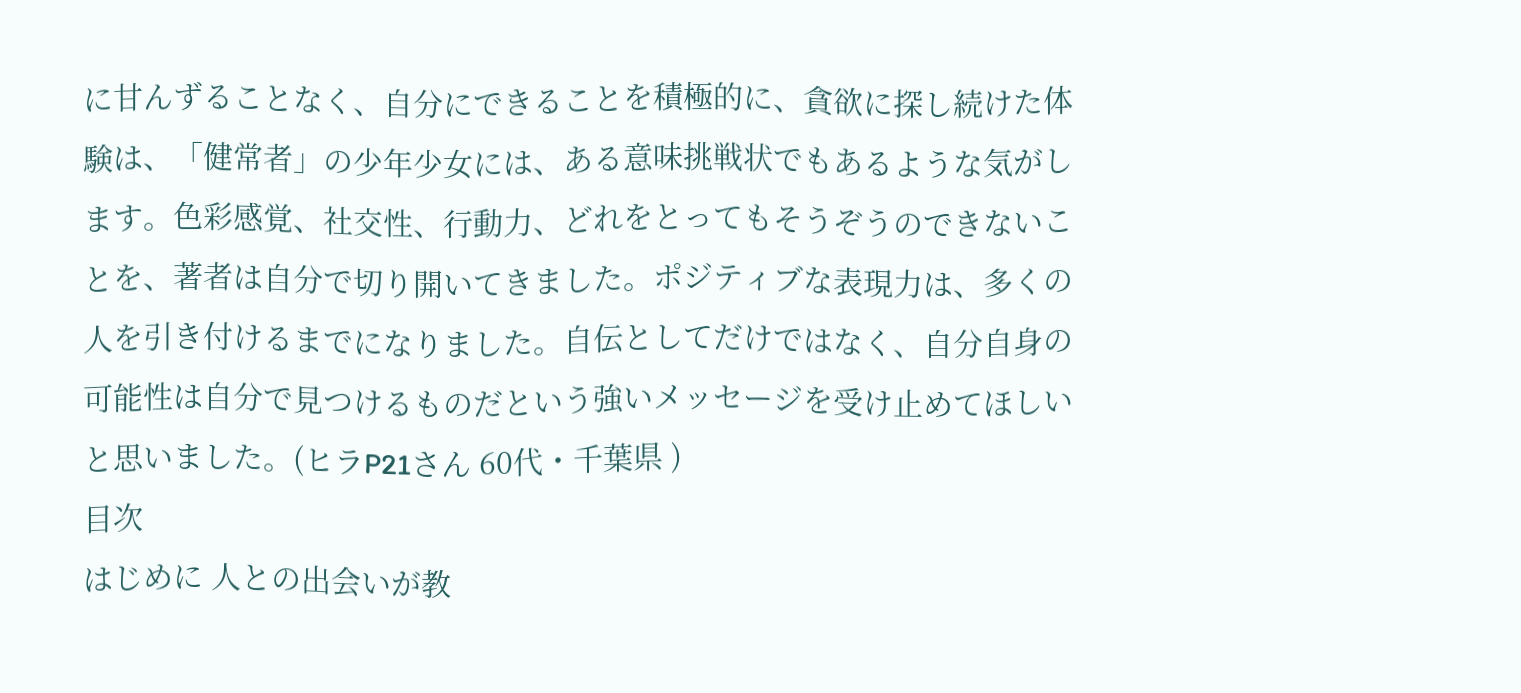に甘んずることなく、自分にできることを積極的に、貪欲に探し続けた体験は、「健常者」の少年少女には、ある意味挑戦状でもあるような気がします。色彩感覚、社交性、行動力、どれをとってもそうぞうのできないことを、著者は自分で切り開いてきました。ポジティブな表現力は、多くの人を引き付けるまでになりました。自伝としてだけではなく、自分自身の可能性は自分で見つけるものだという強いメッセージを受け止めてほしいと思いました。(ヒラP21さん 60代・千葉県 )
目次
はじめに 人との出会いが教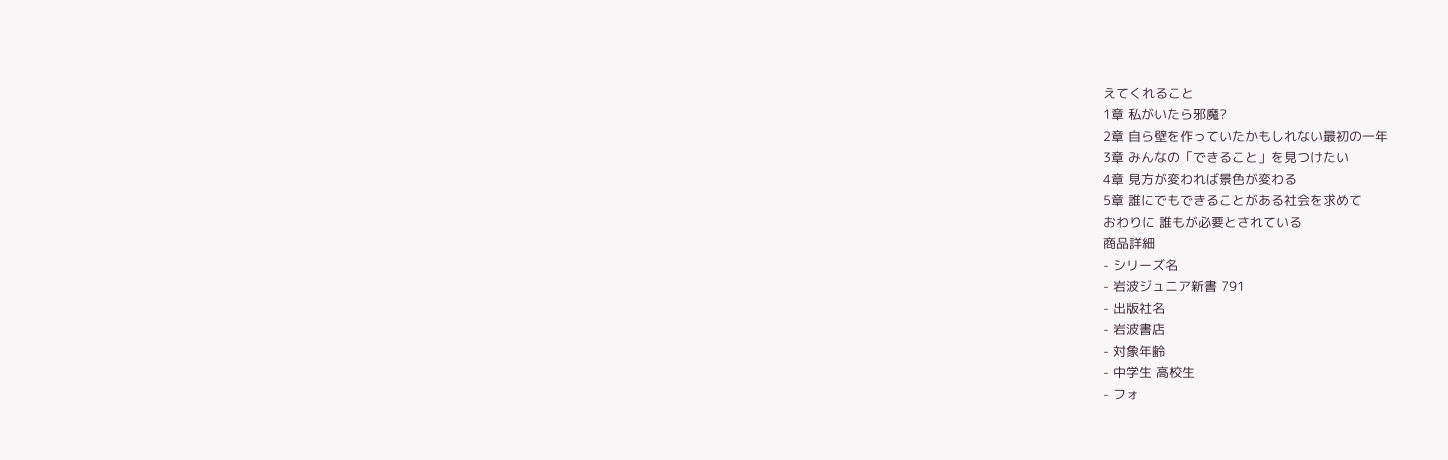えてくれること
1章 私がいたら邪魔?
2章 自ら壁を作っていたかもしれない最初の一年
3章 みんなの「できること」を見つけたい
4章 見方が変われば景色が変わる
5章 誰にでもできることがある社会を求めて
おわりに 誰もが必要とされている
商品詳細
- シリーズ名
- 岩波ジュニア新書 791
- 出版社名
- 岩波書店
- 対象年齢
- 中学生 高校生
- フォ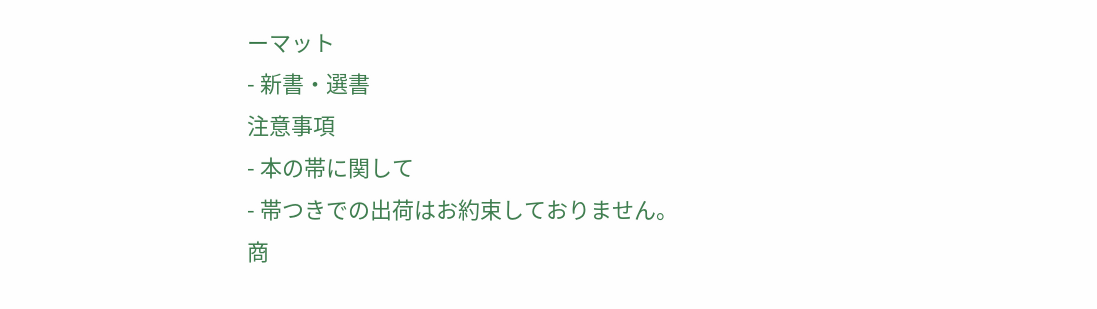ーマット
- 新書・選書
注意事項
- 本の帯に関して
- 帯つきでの出荷はお約束しておりません。
商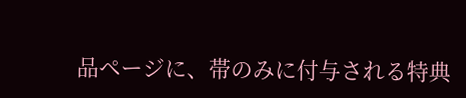品ページに、帯のみに付与される特典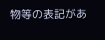物等の表記があ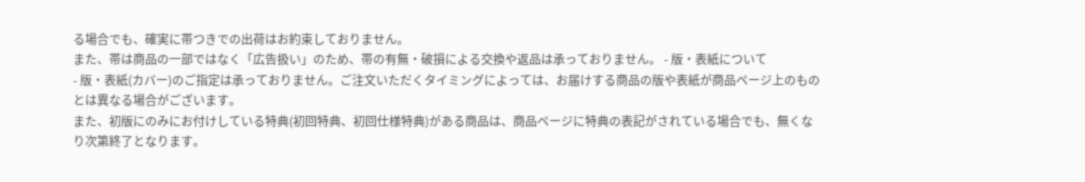る場合でも、確実に帯つきでの出荷はお約束しておりません。
また、帯は商品の一部ではなく「広告扱い」のため、帯の有無・破損による交換や返品は承っておりません。 - 版・表紙について
- 版・表紙(カバー)のご指定は承っておりません。ご注文いただくタイミングによっては、お届けする商品の版や表紙が商品ページ上のものとは異なる場合がございます。
また、初版にのみにお付けしている特典(初回特典、初回仕様特典)がある商品は、商品ページに特典の表記がされている場合でも、無くなり次第終了となります。